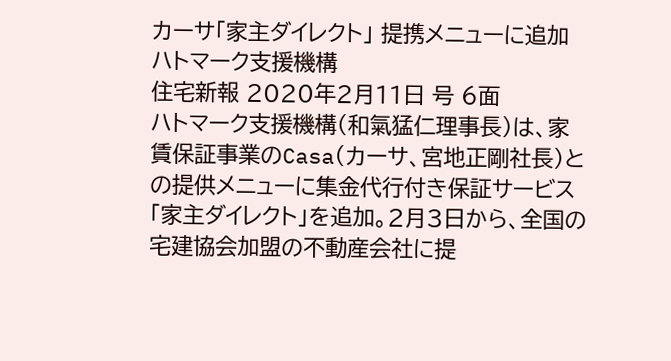カーサ「家主ダイレクト」 提携メニューに追加 ハトマーク支援機構
住宅新報 2020年2月11日 号 6面
ハトマーク支援機構(和氣猛仁理事長)は、家賃保証事業のCasa(カーサ、宮地正剛社長)との提供メニューに集金代行付き保証サービス「家主ダイレクト」を追加。2月3日から、全国の宅建協会加盟の不動産会社に提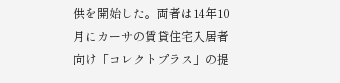供を開始した。両者は14年10月にカーサの賃貸住宅入居者向け「コレクトプラス」の提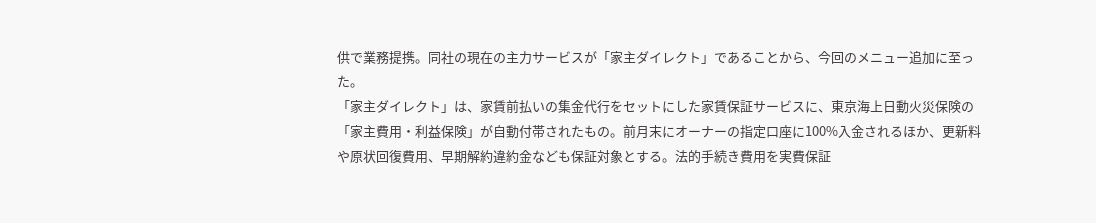供で業務提携。同社の現在の主力サービスが「家主ダイレクト」であることから、今回のメニュー追加に至った。
「家主ダイレクト」は、家賃前払いの集金代行をセットにした家賃保証サービスに、東京海上日動火災保険の「家主費用・利益保険」が自動付帯されたもの。前月末にオーナーの指定口座に100%入金されるほか、更新料や原状回復費用、早期解約違約金なども保証対象とする。法的手続き費用を実費保証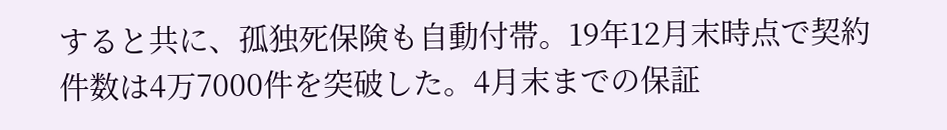すると共に、孤独死保険も自動付帯。19年12月末時点で契約件数は4万7000件を突破した。4月末までの保証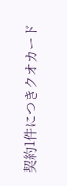契約1件につきクオカード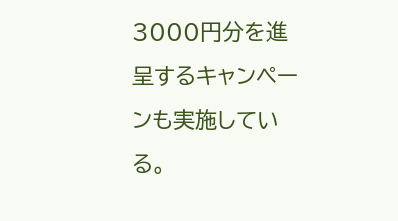3000円分を進呈するキャンペーンも実施している。